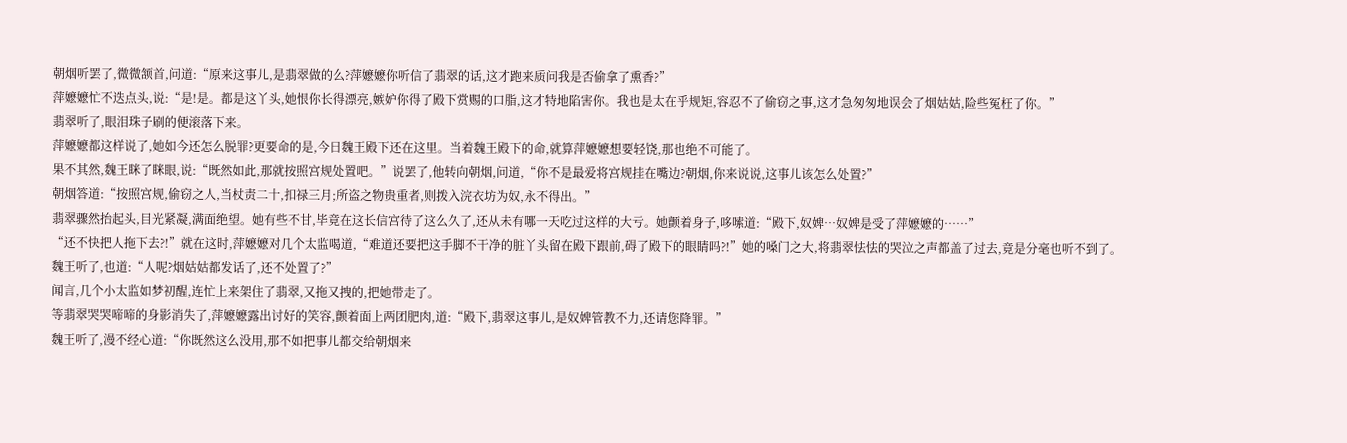朝烟听罢了,微微颔首,问道:“原来这事儿,是翡翠做的么?萍嬷嬷你听信了翡翠的话,这才跑来质问我是否偷拿了熏香?”
萍嬷嬷忙不迭点头,说:“是!是。都是这丫头,她恨你长得漂亮,嫉妒你得了殿下赏赐的口脂,这才特地陷害你。我也是太在乎规矩,容忍不了偷窃之事,这才急匆匆地误会了烟姑姑,险些冤枉了你。”
翡翠听了,眼泪珠子刷的便滚落下来。
萍嬷嬷都这样说了,她如今还怎么脱罪?更要命的是,今日魏王殿下还在这里。当着魏王殿下的命,就算萍嬷嬷想要轻饶,那也绝不可能了。
果不其然,魏王眯了眯眼,说:“既然如此,那就按照宫规处置吧。”说罢了,他转向朝烟,问道,“你不是最爱将宫规挂在嘴边?朝烟,你来说说,这事儿该怎么处置?”
朝烟答道:“按照宫规,偷窃之人,当杖责二十,扣禄三月;所盗之物贵重者,则拨入浣衣坊为奴,永不得出。”
翡翠骤然抬起头,目光紧凝,满面绝望。她有些不甘,毕竟在这长信宫待了这么久了,还从未有哪一天吃过这样的大亏。她颤着身子,哆嗦道:“殿下,奴婢…奴婢是受了萍嬷嬷的……”
“还不快把人拖下去?!”就在这时,萍嬷嬷对几个太监喝道,“难道还要把这手脚不干净的脏丫头留在殿下跟前,碍了殿下的眼睛吗?!”她的嗓门之大,将翡翠怯怯的哭泣之声都盖了过去,竟是分毫也听不到了。
魏王听了,也道:“人呢?烟姑姑都发话了,还不处置了?”
闻言,几个小太监如梦初醒,连忙上来架住了翡翠,又拖又拽的,把她带走了。
等翡翠哭哭啼啼的身影消失了,萍嬷嬷露出讨好的笑容,颤着面上两团肥肉,道:“殿下,翡翠这事儿,是奴婢管教不力,还请您降罪。”
魏王听了,漫不经心道:“你既然这么没用,那不如把事儿都交给朝烟来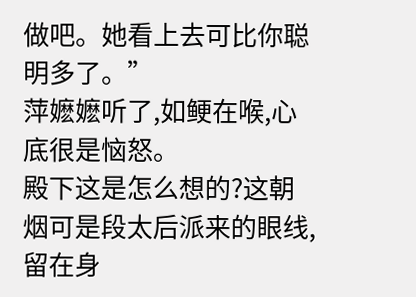做吧。她看上去可比你聪明多了。”
萍嬷嬷听了,如鲠在喉,心底很是恼怒。
殿下这是怎么想的?这朝烟可是段太后派来的眼线,留在身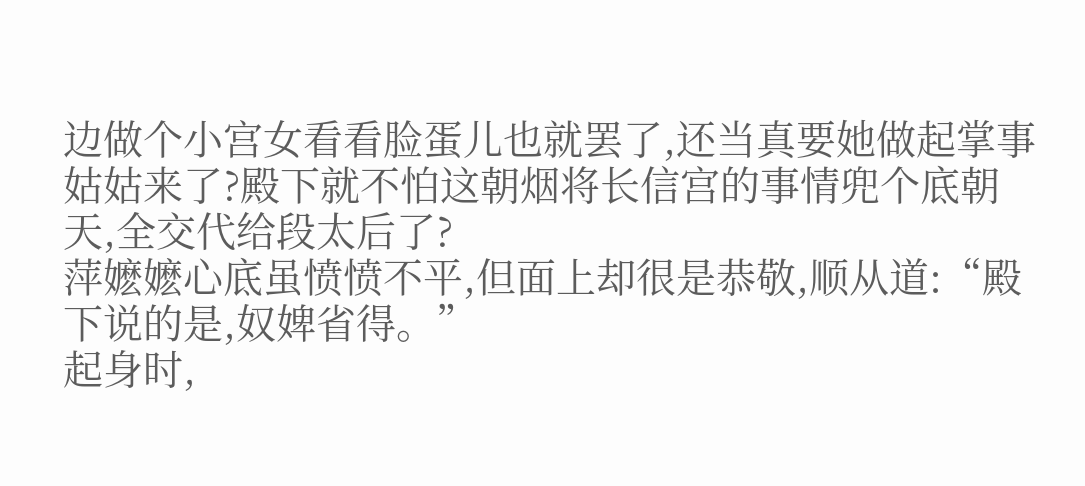边做个小宫女看看脸蛋儿也就罢了,还当真要她做起掌事姑姑来了?殿下就不怕这朝烟将长信宫的事情兜个底朝天,全交代给段太后了?
萍嬷嬷心底虽愤愤不平,但面上却很是恭敬,顺从道:“殿下说的是,奴婢省得。”
起身时,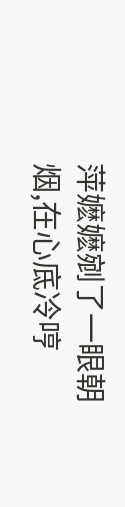萍嬷嬷剜了一眼朝烟,在心底冷哼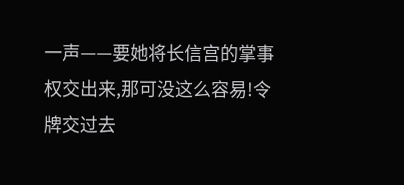一声——要她将长信宫的掌事权交出来,那可没这么容易!令牌交过去